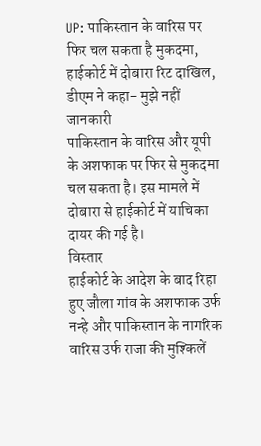UP: पाकिस्तान के वारिस पर फिर चल सकता है मुकदमा, हाईकोर्ट में दोबारा रिट दाखिल, डीएम ने कहा- मुझे नहीं जानकारी
पाकिस्तान के वारिस और यूपी के अशफाक पर फिर से मुकदमा चल सकता है। इस मामले में दोबारा से हाईकोर्ट में याचिका दायर की गई है।
विस्तार
हाईकोर्ट के आदेश के बाद रिहा हुए जौला गांव के अशफाक उर्फ नन्हे और पाकिस्तान के नागरिक वारिस उर्फ राजा की मुश्किलें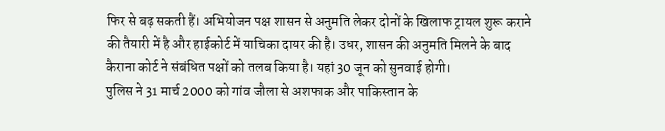फिर से बढ़ सकती हैं। अभियोजन पक्ष शासन से अनुमति लेकर दोनों के खिलाफ ट्रायल शुरू कराने की तैयारी में है और हाईकोर्ट में याचिका दायर की है। उधर, शासन की अनुमति मिलने के बाद कैराना कोर्ट ने संबंधित पक्षों को तलब किया है। यहां 30 जून को सुनवाई होगी।
पुलिस ने 31 मार्च 2000 को गांव जौला से अशफाक और पाकिस्तान के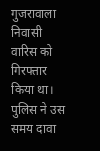गुजरावाला निवासी वारिस को गिरफ्तार किया था। पुलिस ने उस समय दावा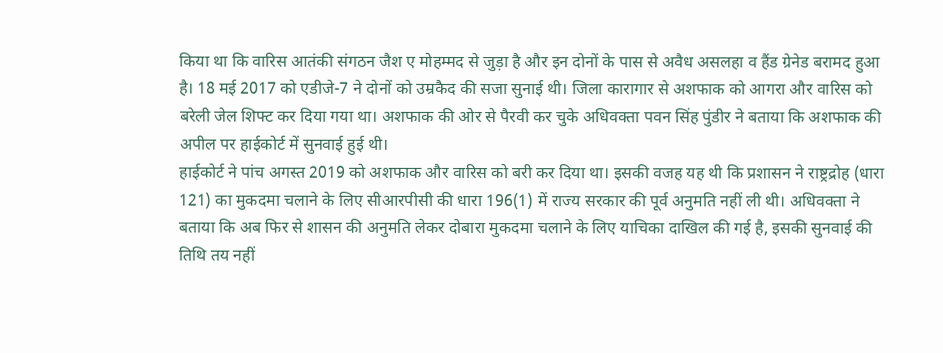किया था कि वारिस आतंकी संगठन जैश ए मोहम्मद से जुड़ा है और इन दोनों के पास से अवैध असलहा व हैंड ग्रेनेड बरामद हुआ है। 18 मई 2017 को एडीजे-7 ने दोनों को उम्रकैद की सजा सुनाई थी। जिला कारागार से अशफाक को आगरा और वारिस को बरेली जेल शिफ्ट कर दिया गया था। अशफाक की ओर से पैरवी कर चुके अधिवक्ता पवन सिंह पुंडीर ने बताया कि अशफाक की अपील पर हाईकोर्ट में सुनवाई हुई थी।
हाईकोर्ट ने पांच अगस्त 2019 को अशफाक और वारिस को बरी कर दिया था। इसकी वजह यह थी कि प्रशासन ने राष्ट्रद्रोह (धारा 121) का मुकदमा चलाने के लिए सीआरपीसी की धारा 196(1) में राज्य सरकार की पूर्व अनुमति नहीं ली थी। अधिवक्ता ने बताया कि अब फिर से शासन की अनुमति लेकर दोबारा मुकदमा चलाने के लिए याचिका दाखिल की गई है, इसकी सुनवाई की तिथि तय नहीं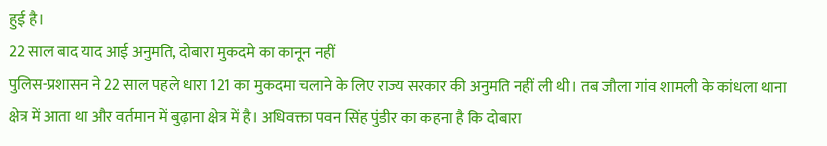हुई है।
22 साल बाद याद आई अनुमति, दोबारा मुकदमे का कानून नहीं
पुलिस-प्रशासन ने 22 साल पहले धारा 121 का मुकदमा चलाने के लिए राज्य सरकार की अनुमति नहीं ली थी। तब जौला गांव शामली के कांधला थाना क्षेत्र में आता था और वर्तमान में बुढ़ाना क्षेत्र में है। अधिवक्ता पवन सिंह पुंडीर का कहना है कि दोबारा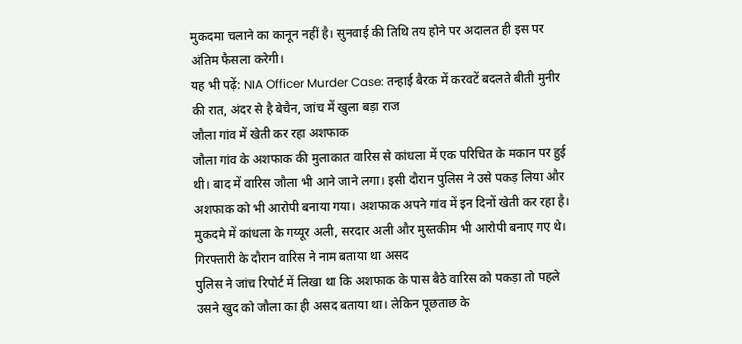मुकदमा चलाने का कानून नहीं है। सुनवाई की तिथि तय होने पर अदालत ही इस पर अंतिम फैसला करेगी।
यह भी पढ़ें: NIA Officer Murder Case: तन्हाई बैरक में करवटें बदलते बीती मुनीर की रात, अंदर से है बेचैन, जांच में खुला बड़ा राज
जौला गांव में खेती कर रहा अशफाक
जौला गांव के अशफाक की मुलाकात वारिस से कांधला में एक परिचित के मकान पर हुई थी। बाद में वारिस जौला भी आने जाने लगा। इसी दौरान पुलिस ने उसे पकड़ लिया और अशफाक को भी आरोपी बनाया गया। अशफाक अपने गांव में इन दिनों खेती कर रहा है। मुकदमे में कांधला के गय्यूर अली, सरदार अली और मुस्तकीम भी आरोपी बनाए गए थे।
गिरफ्तारी के दौरान वारिस ने नाम बताया था असद
पुलिस ने जांच रिपोर्ट में लिखा था कि अशफाक के पास बैठे वारिस को पकड़ा तो पहले उसने खुद को जौला का ही असद बताया था। लेकिन पूछताछ के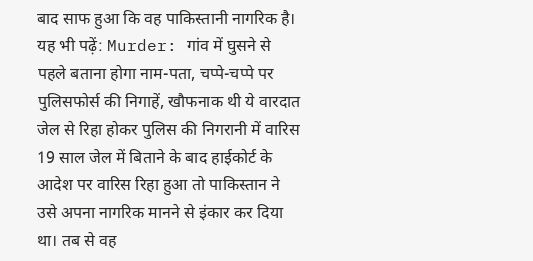बाद साफ हुआ कि वह पाकिस्तानी नागरिक है।
यह भी पढ़ें: Murder: गांव में घुसने से पहले बताना होगा नाम-पता, चप्पे-चप्पे पर पुलिसफोर्स की निगाहें, खौफनाक थी ये वारदात
जेल से रिहा होकर पुलिस की निगरानी में वारिस
19 साल जेल में बिताने के बाद हाईकोर्ट के आदेश पर वारिस रिहा हुआ तो पाकिस्तान ने उसे अपना नागरिक मानने से इंकार कर दिया था। तब से वह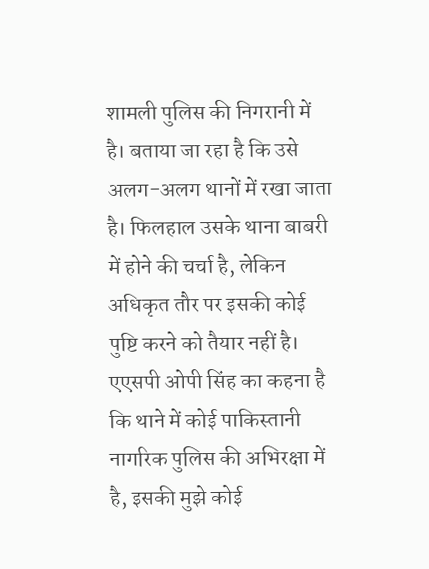शामली पुलिस की निगरानी में है। बताया जा रहा है कि उसे अलग-अलग थानों में रखा जाता है। फिलहाल उसके थाना बाबरी में होने की चर्चा है, लेकिन अधिकृत तौर पर इसकी कोई पुष्टि करने को तैयार नहीं है। एएसपी ओपी सिंह का कहना है कि थाने में कोई पाकिस्तानी नागरिक पुलिस की अभिरक्षा में है, इसकी मुझे कोई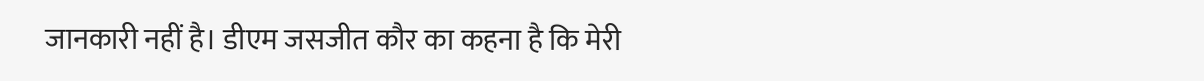जानकारी नहीं है। डीएम जसजीत कौर का कहना है कि मेरी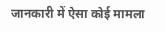जानकारी में ऐसा कोई मामला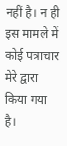नहीं है। न ही इस मामले में कोई पत्राचार मेरे द्वारा किया गया है।